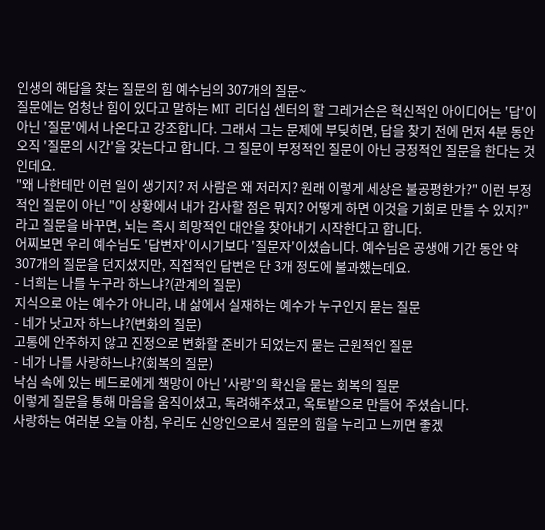인생의 해답을 찾는 질문의 힘 예수님의 307개의 질문~
질문에는 엄청난 힘이 있다고 말하는 MIT 리더십 센터의 할 그레거슨은 혁신적인 아이디어는 '답'이 아닌 '질문'에서 나온다고 강조합니다. 그래서 그는 문제에 부딪히면, 답을 찾기 전에 먼저 4분 동안 오직 '질문의 시간'을 갖는다고 합니다. 그 질문이 부정적인 질문이 아닌 긍정적인 질문을 한다는 것인데요.
"왜 나한테만 이런 일이 생기지? 저 사람은 왜 저러지? 원래 이렇게 세상은 불공평한가?" 이런 부정적인 질문이 아닌 "이 상황에서 내가 감사할 점은 뭐지? 어떻게 하면 이것을 기회로 만들 수 있지?"라고 질문을 바꾸면, 뇌는 즉시 희망적인 대안을 찾아내기 시작한다고 합니다.
어찌보면 우리 예수님도 '답변자'이시기보다 '질문자'이셨습니다. 예수님은 공생애 기간 동안 약 307개의 질문을 던지셨지만, 직접적인 답변은 단 3개 정도에 불과했는데요.
- 너희는 나를 누구라 하느냐?(관계의 질문)
지식으로 아는 예수가 아니라, 내 삶에서 실재하는 예수가 누구인지 묻는 질문
- 네가 낫고자 하느냐?(변화의 질문)
고통에 안주하지 않고 진정으로 변화할 준비가 되었는지 묻는 근원적인 질문
- 네가 나를 사랑하느냐?(회복의 질문)
낙심 속에 있는 베드로에게 책망이 아닌 '사랑'의 확신을 묻는 회복의 질문
이렇게 질문을 통해 마음을 움직이셨고, 독려해주셨고, 옥토밭으로 만들어 주셨습니다.
사랑하는 여러분 오늘 아침, 우리도 신앙인으로서 질문의 힘을 누리고 느끼면 좋겠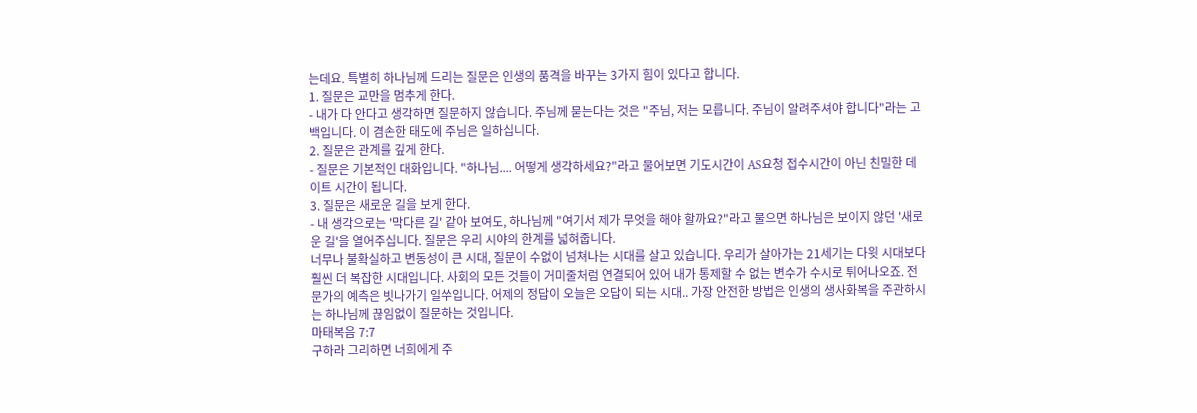는데요. 특별히 하나님께 드리는 질문은 인생의 품격을 바꾸는 3가지 힘이 있다고 합니다.
1. 질문은 교만을 멈추게 한다.
- 내가 다 안다고 생각하면 질문하지 않습니다. 주님께 묻는다는 것은 "주님, 저는 모릅니다. 주님이 알려주셔야 합니다"라는 고백입니다. 이 겸손한 태도에 주님은 일하십니다.
2. 질문은 관계를 깊게 한다.
- 질문은 기본적인 대화입니다. "하나님.... 어떻게 생각하세요?"라고 물어보면 기도시간이 AS요청 접수시간이 아닌 친밀한 데이트 시간이 됩니다.
3. 질문은 새로운 길을 보게 한다.
- 내 생각으로는 '막다른 길' 같아 보여도, 하나님께 "여기서 제가 무엇을 해야 할까요?"라고 물으면 하나님은 보이지 않던 '새로운 길'을 열어주십니다. 질문은 우리 시야의 한계를 넓혀줍니다.
너무나 불확실하고 변동성이 큰 시대, 질문이 수없이 넘쳐나는 시대를 살고 있습니다. 우리가 살아가는 21세기는 다윗 시대보다 훨씬 더 복잡한 시대입니다. 사회의 모든 것들이 거미줄처럼 연결되어 있어 내가 통제할 수 없는 변수가 수시로 튀어나오죠. 전문가의 예측은 빗나가기 일쑤입니다. 어제의 정답이 오늘은 오답이 되는 시대.. 가장 안전한 방법은 인생의 생사화복을 주관하시는 하나님께 끊임없이 질문하는 것입니다.
마태복음 7:7
구하라 그리하면 너희에게 주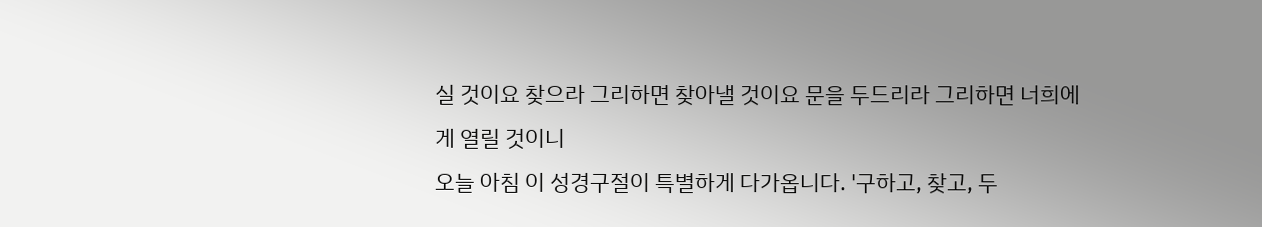실 것이요 찾으라 그리하면 찾아낼 것이요 문을 두드리라 그리하면 너희에게 열릴 것이니
오늘 아침 이 성경구절이 특별하게 다가옵니다. '구하고, 찾고, 두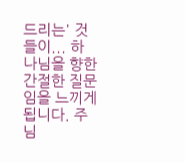드리는' 것들이... 하나님을 향한 간절한 질문임을 느끼게 됩니다. 주님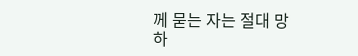께 묻는 자는 절대 망하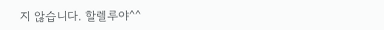지 않습니다. 할렐루야^^